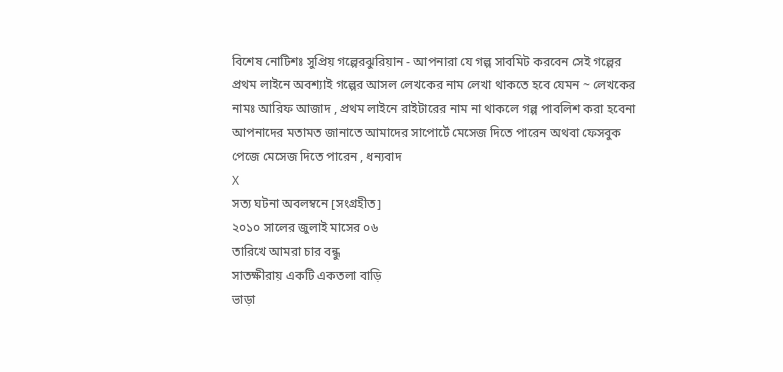বিশেষ নোটিশঃ সুপ্রিয় গল্পেরঝুরিয়ান - আপনারা যে গল্প সাবমিট করবেন সেই গল্পের প্রথম লাইনে অবশ্যাই গল্পের আসল লেখকের নাম লেখা থাকতে হবে যেমন ~ লেখকের নামঃ আরিফ আজাদ , প্রথম লাইনে রাইটারের নাম না থাকলে গল্প পাবলিশ করা হবেনা
আপনাদের মতামত জানাতে আমাদের সাপোর্টে মেসেজ দিতে পারেন অথবা ফেসবুক পেজে মেসেজ দিতে পারেন , ধন্যবাদ
X
সত্য ঘটনা অবলম্বনে [সংগ্রহীত]
২০১০ সালের জুলাই মাসের ০৬
তারিখে আমরা চার বন্ধু
সাতক্ষীরায় একটি একতলা বাড়ি
ভাড়া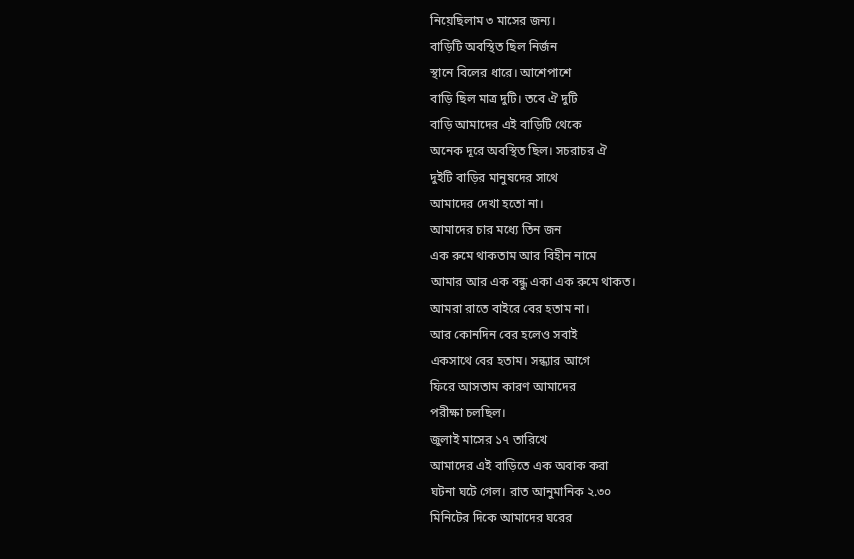নিয়েছিলাম ৩ মাসের জন্য।
বাড়িটি অবস্থিত ছিল নির্জন
স্থানে বিলের ধারে। আশেপাশে
বাড়ি ছিল মাত্র দুটি। তবে ঐ দুটি
বাড়ি আমাদের এই বাড়িটি থেকে
অনেক দূরে অবস্থিত ছিল। সচরাচর ঐ
দুইটি বাড়ির মানুষদের সাথে
আমাদের দেখা হতো না।
আমাদের চার মধ্যে তিন জন
এক রুমে থাকতাম আর বিহীন নামে
আমার আর এক বন্ধু একা এক রুমে থাকত।
আমরা রাতে বাইরে বের হতাম না।
আর কোনদিন বের হলেও সবাই
একসাথে বের হতাম। সন্ধ্যার আগে
ফিরে আসতাম কারণ আমাদের
পরীক্ষা চলছিল।
জুলাই মাসের ১৭ তারিখে
আমাদের এই বাড়িতে এক অবাক করা
ঘটনা ঘটে গেল। রাত আনুমানিক ২.৩০
মিনিটের দিকে আমাদের ঘরের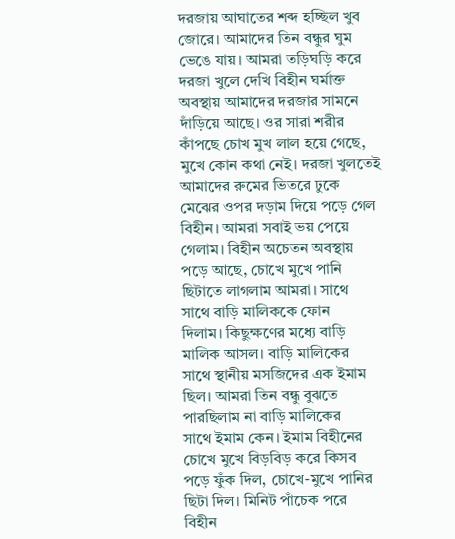দরজায় আঘাতের শব্দ হচ্ছিল খুব
জোরে। আমাদের তিন বন্ধুর ঘুম
ভেঙে যায়। আমরা তড়িঘড়ি করে
দরজা খুলে দেখি বিহীন ঘর্মাক্ত
অবস্থায় আমাদের দরজার সামনে
দাঁড়িয়ে আছে। ওর সারা শরীর
কাঁপছে চোখ মুখ লাল হয়ে গেছে,
মুখে কোন কথা নেই। দরজা খুলতেই
আমাদের রুমের ভিতরে ঢুকে
মেঝের ওপর দড়াম দিয়ে পড়ে গেল
বিহীন। আমরা সবাই ভয় পেয়ে
গেলাম। বিহীন অচেতন অবস্থায়
পড়ে আছে, চোখে মুখে পানি
ছিটাতে লাগলাম আমরা। সাথে
সাথে বাড়ি মালিককে ফোন
দিলাম। কিছুক্ষণের মধ্যে বাড়ি
মালিক আসল। বাড়ি মালিকের
সাথে স্থানীয় মসজিদের এক ইমাম
ছিল। আমরা তিন বন্ধু বুঝতে
পারছিলাম না বাড়ি মালিকের
সাথে ইমাম কেন। ইমাম বিহীনের
চোখে মুখে বিড়বিড় করে কিসব
পড়ে ফুঁক দিল, চোখে-মুখে পানির
ছিটা দিল। মিনিট পাঁচেক পরে
বিহীন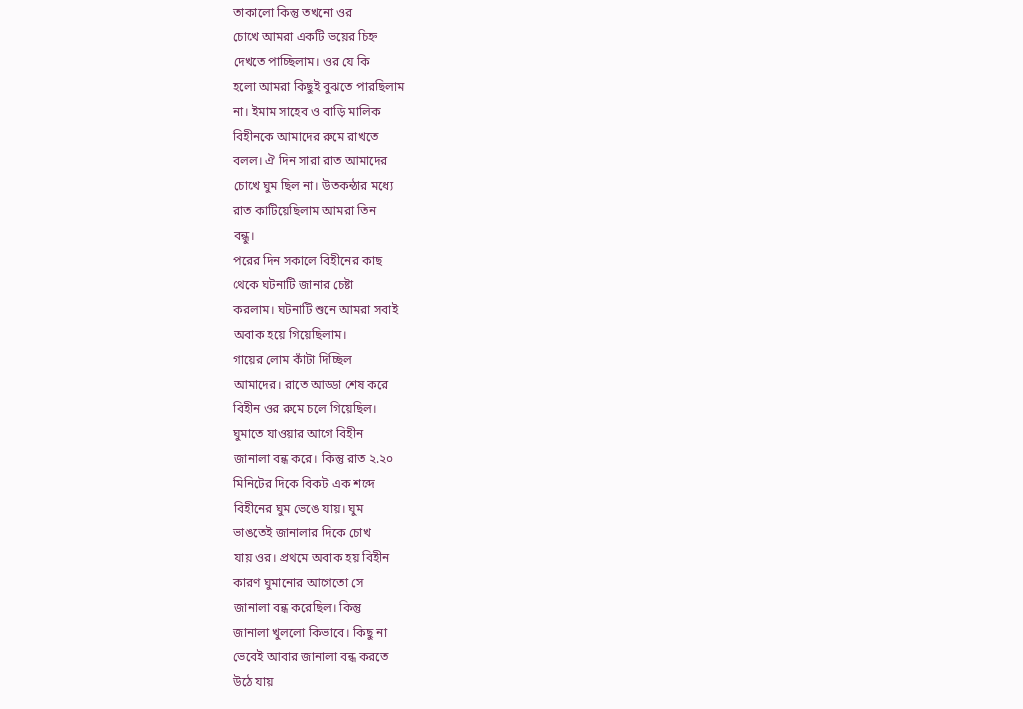তাকালো কিন্তু তখনো ওর
চোখে আমরা একটি ভয়ের চিহ্ন
দেখতে পাচ্ছিলাম। ওর যে কি
হলো আমরা কিছুই বুঝতে পারছিলাম
না। ইমাম সাহেব ও বাড়ি মালিক
বিহীনকে আমাদের রুমে রাখতে
বলল। ঐ দিন সারা রাত আমাদের
চোখে ঘুম ছিল না। উতকন্ঠার মধ্যে
রাত কাটিয়েছিলাম আমরা তিন
বন্ধু।
পরের দিন সকালে বিহীনের কাছ
থেকে ঘটনাটি জানার চেষ্টা
করলাম। ঘটনাটি শুনে আমরা সবাই
অবাক হয়ে গিয়েছিলাম।
গায়ের লোম কাঁটা দিচ্ছিল
আমাদের। রাতে আড্ডা শেষ করে
বিহীন ওর রুমে চলে গিয়েছিল।
ঘুমাতে যাওয়ার আগে বিহীন
জানালা বন্ধ করে। কিন্তু রাত ২.২০
মিনিটের দিকে বিকট এক শব্দে
বিহীনের ঘুম ভেঙে যায়। ঘুম
ভাঙতেই জানালার দিকে চোখ
যায় ওর। প্রথমে অবাক হয় বিহীন
কারণ ঘুমানোর আগেতো সে
জানালা বন্ধ করেছিল। কিন্তু
জানালা খুললো কিভাবে। কিছু না
ভেবেই আবার জানালা বন্ধ করতে
উঠে যায়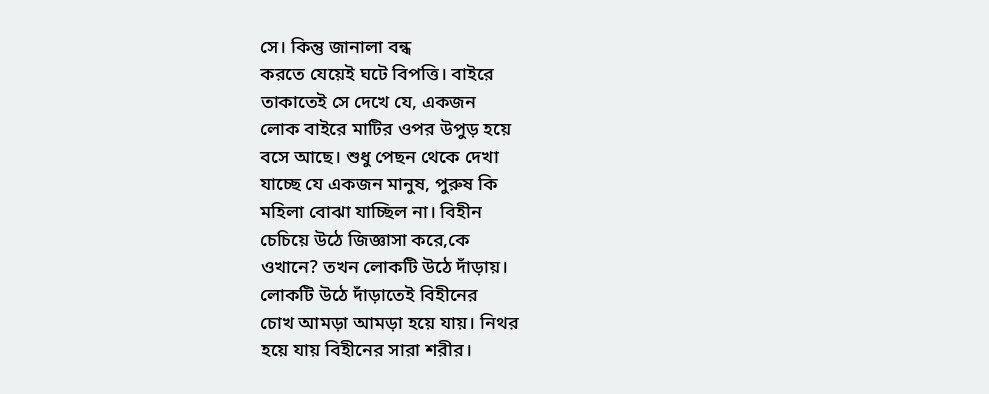সে। কিন্তু জানালা বন্ধ
করতে যেয়েই ঘটে বিপত্তি। বাইরে
তাকাতেই সে দেখে যে, একজন
লোক বাইরে মাটির ওপর উপুড় হয়ে
বসে আছে। শুধু পেছন থেকে দেখা
যাচ্ছে যে একজন মানুষ, পুরুষ কি
মহিলা বোঝা যাচ্ছিল না। বিহীন
চেচিয়ে উঠে জিজ্ঞাসা করে,কে
ওখানে? তখন লোকটি উঠে দাঁড়ায়।
লোকটি উঠে দাঁড়াতেই বিহীনের
চোখ আমড়া আমড়া হয়ে যায়। নিথর
হয়ে যায় বিহীনের সারা শরীর।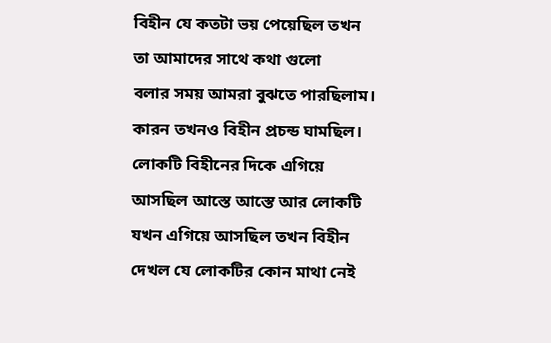বিহীন যে কতটা ভয় পেয়েছিল তখন
তা আমাদের সাথে কথা গুলো
বলার সময় আমরা বুঝতে পারছিলাম।
কারন তখনও বিহীন প্রচন্ড ঘামছিল।
লোকটি বিহীনের দিকে এগিয়ে
আসছিল আস্তে আস্তে আর লোকটি
যখন এগিয়ে আসছিল তখন বিহীন
দেখল যে লোকটির কোন মাথা নেই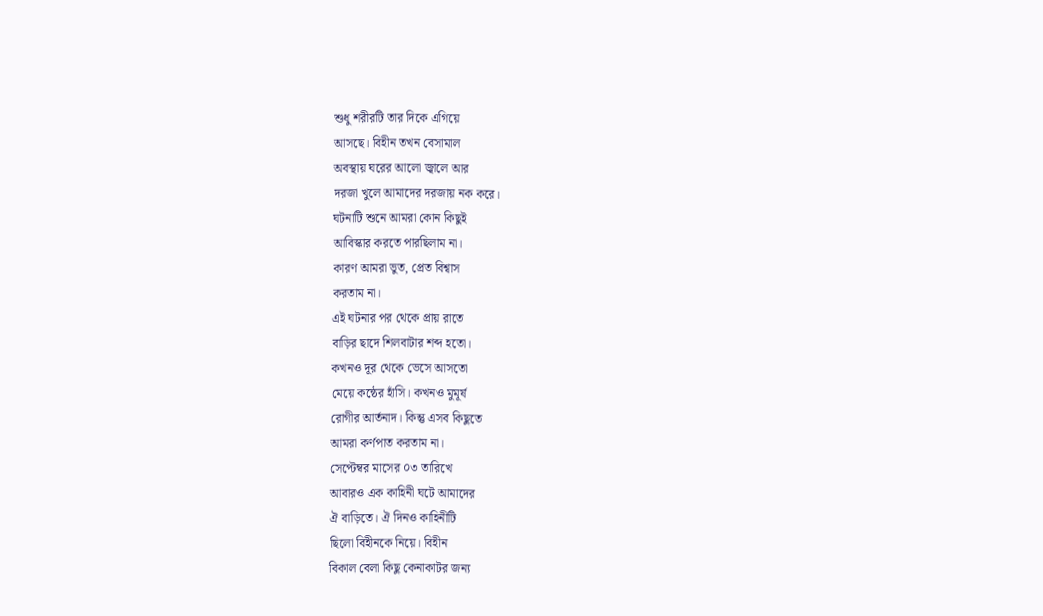শুধু শরীরটি তার দিকে এগিয়ে
আসছে। বিহীন তখন বেসামাল
অবস্থায় ঘরের আলো জ্বালে আর
দরজা খুলে আমাদের দরজায় নক করে।
ঘটনাটি শুনে আমরা কোন কিছুই
আবিস্কার করতে পারছিলাম না।
কারণ আমরা ভুত, প্রেত বিশ্বাস
করতাম না।
এই ঘটনার পর থেকে প্রায় রাতে
বাড়ির ছাদে শিলবাটার শব্দ হতো।
কখনও দূর থেকে ভেসে আসতো
মেয়ে কন্ঠের হাঁসি। কখনও মুমূর্ষ
রোগীর আর্তনাদ। কিন্তু এসব কিছুতে
আমরা কর্ণপাত করতাম না।
সেপ্টেম্বর মাসের ০৩ তারিখে
আবারও এক কাহিনী ঘটে আমাদের
ঐ বাড়িতে। ঐ দিনও কাহিনীটি
ছিলো বিহীনকে নিয়ে। বিহীন
বিকাল বেলা কিছু কেনাকাটর জন্য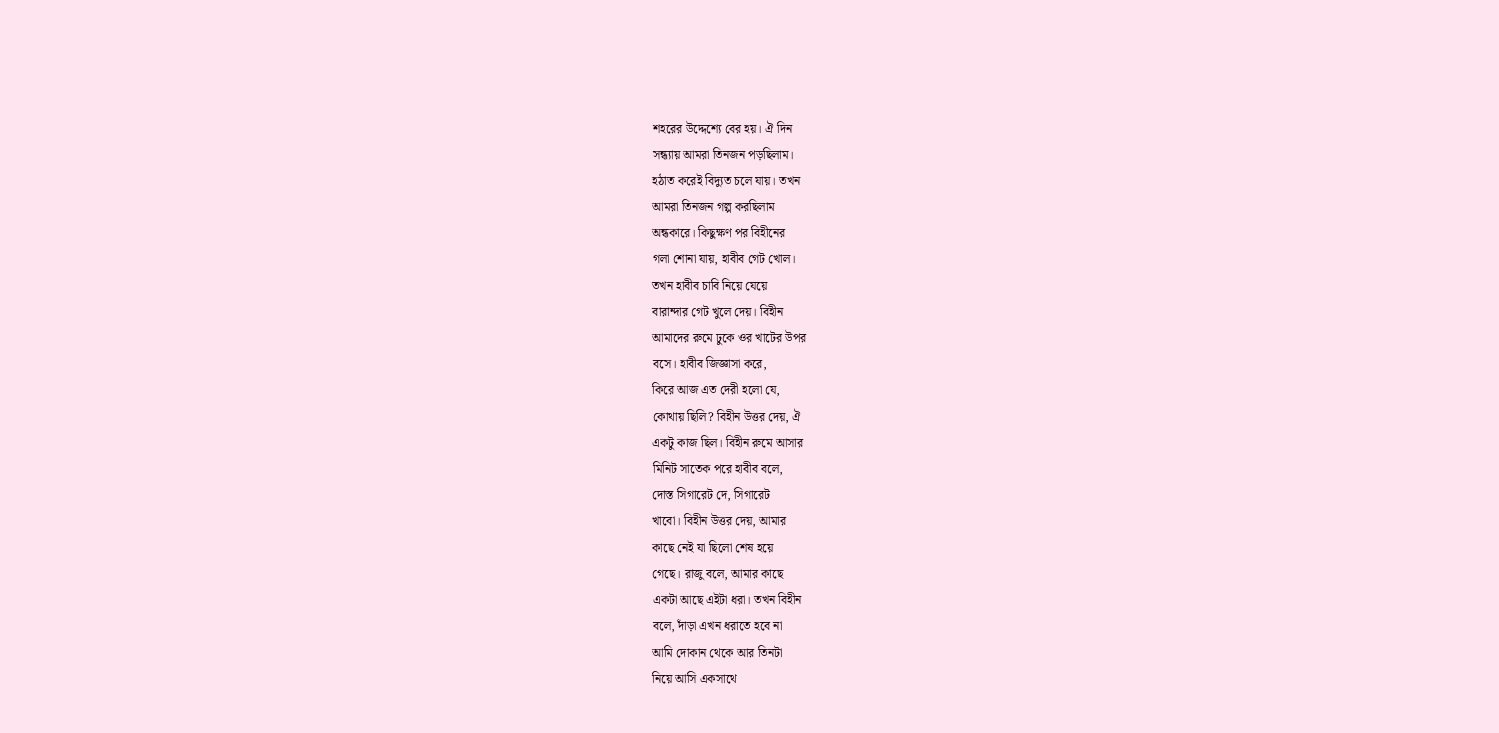শহরের উদ্দেশ্যে বের হয়। ঐ দিন
সন্ধ্যায় আমরা তিনজন পড়ছিলাম।
হঠাত করেই বিদ্যুত চলে যায়। তখন
আমরা তিনজন গল্প করছিলাম
অন্ধকারে। কিছুক্ষণ পর বিহীনের
গলা শোনা যায়, হাবীব গেট খোল।
তখন হাবীব চাবি নিয়ে যেয়ে
বারান্দার গেট খুলে দেয়। বিহীন
আমাদের রুমে ঢুকে ওর খাটের উপর
বসে। হাবীব জিজ্ঞাসা করে,
কিরে আজ এত দেরী হলো যে,
কোথায় ছিলি? বিহীন উত্তর দেয়, ঐ
একটু কাজ ছিল। বিহীন রুমে আসার
মিনিট সাতেক পরে হাবীব বলে,
দোস্ত সিগারেট দে, সিগারেট
খাবো। বিহীন উত্তর দেয়, আমার
কাছে নেই যা ছিলো শেষ হয়ে
গেছে। রাজু বলে, আমার কাছে
একটা আছে এইটা ধরা। তখন বিহীন
বলে, দাঁড়া এখন ধরাতে হবে না
আমি দোকান থেকে আর তিনটা
নিয়ে আসি একসাথে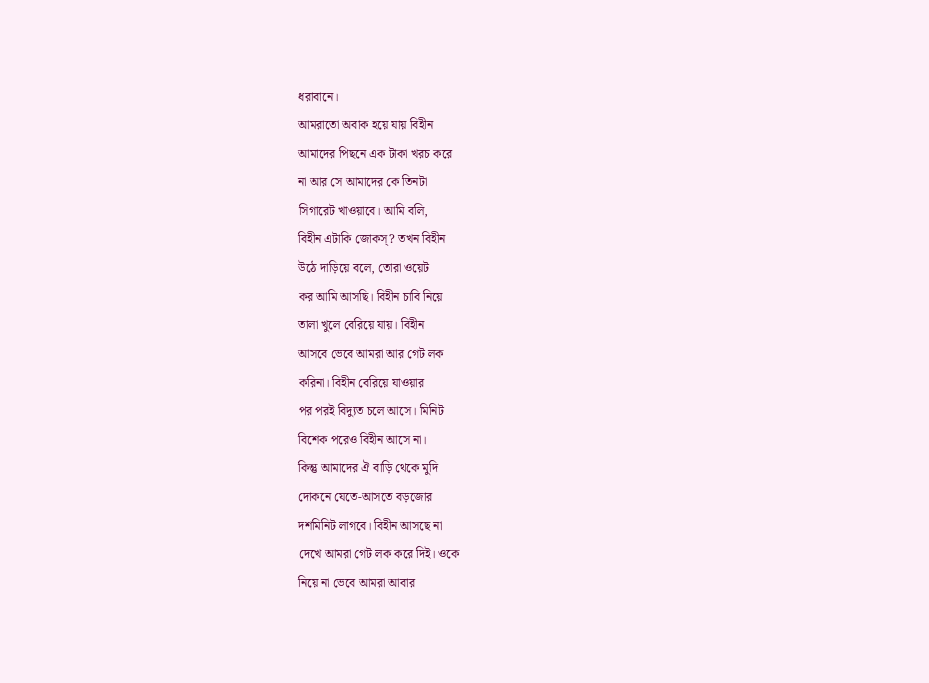ধরাবানে।
আমরাতো অবাক হয়ে যায় বিহীন
আমাদের পিছনে এক টাকা খরচ করে
না আর সে আমাদের কে তিনটা
সিগারেট খাওয়াবে। আমি বলি,
বিহীন এটাকি জোকস্? তখন বিহীন
উঠে দাড়িয়ে বলে, তোরা ওয়েট
কর আমি আসছি। বিহীন চাবি নিয়ে
তালা খুলে বেরিয়ে যায়। বিহীন
আসবে ভেবে আমরা আর গেট লক
করিনা। বিহীন বেরিয়ে যাওয়ার
পর পরই বিদ্যুত চলে আসে। মিনিট
বিশেক পরেও বিহীন আসে না।
কিন্তু আমাদের ঐ বাড়ি থেকে মুদি
দোকনে যেতে-আসতে বড়জোর
দশমিনিট লাগবে। বিহীন আসছে না
দেখে আমরা গেট লক করে দিই। ওকে
নিয়ে না ভেবে আমরা আবার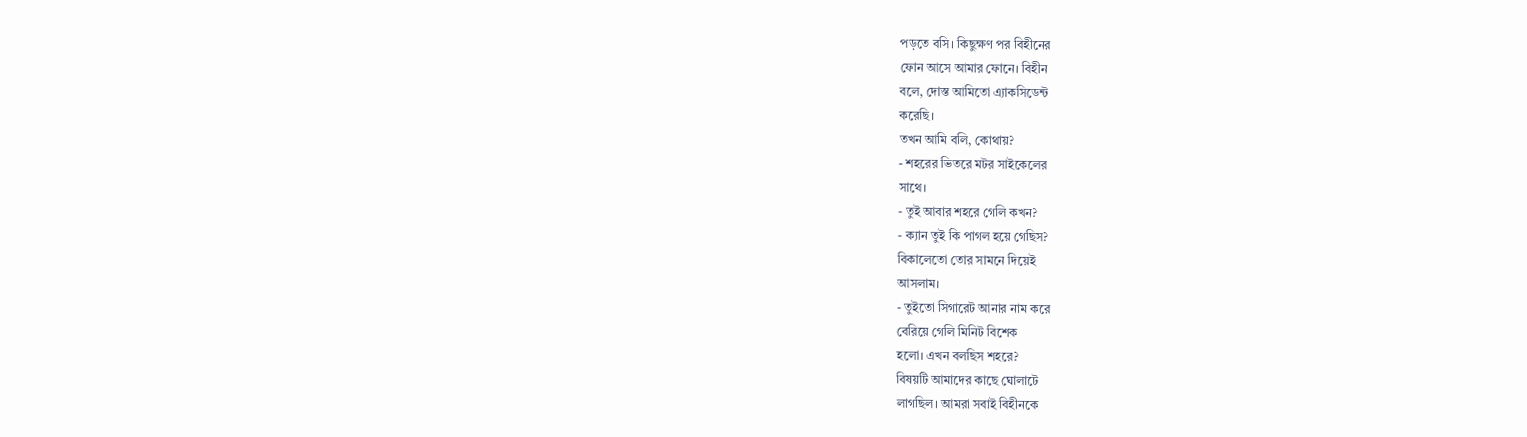পড়তে বসি। কিছুক্ষণ পর বিহীনের
ফোন আসে আমার ফোনে। বিহীন
বলে, দোস্ত আমিতো এ্যাকসিডেন্ট
করেছি।
তখন আমি বলি, কোথায়?
- শহরের ভিতরে মটর সাইকেলের
সাথে।
- তুই আবার শহরে গেলি কখন?
- ক্যান তুই কি পাগল হয়ে গেছিস?
বিকালেতো তোর সামনে দিয়েই
আসলাম।
- তুইতো সিগারেট আনার নাম করে
বেরিয়ে গেলি মিনিট বিশেক
হলো। এখন বলছিস শহরে?
বিষয়টি আমাদের কাছে ঘোলাটে
লাগছিল। আমরা সবাই বিহীনকে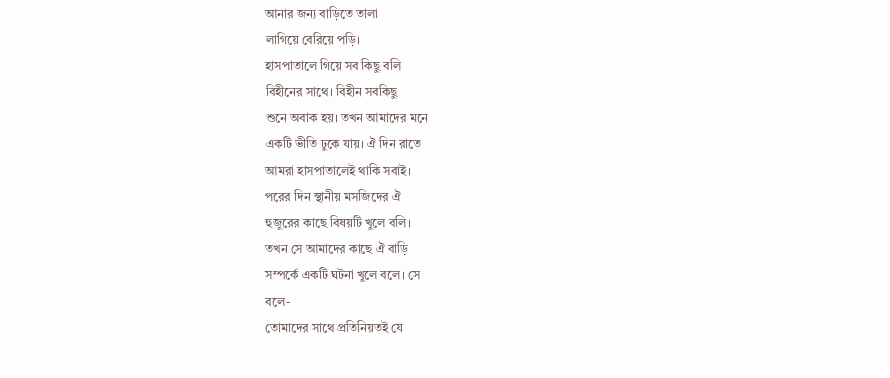আনার জন্য বাড়িতে তালা
লাগিয়ে বেরিয়ে পড়ি।
হাসপাতালে গিয়ে সব কিছু বলি
বিহীনের সাথে। বিহীন সবকিছু
শুনে অবাক হয়। তখন আমাদের মনে
একটি ভীতি ঢুকে যায়। ঐ দিন রাতে
আমরা হাসপাতালেই থাকি সবাই।
পরের দিন স্থানীয় মসজিদের ঐ
হুজুরের কাছে বিষয়টি খুলে বলি।
তখন সে আমাদের কাছে ঐ বাড়ি
সম্পর্কে একটি ঘটনা খুলে বলে। সে
বলে-
তোমাদের সাথে প্রতিনিয়তই যে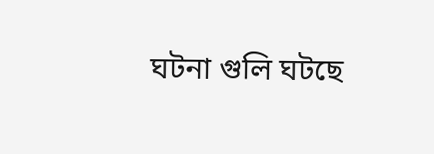ঘটনা গুলি ঘটছে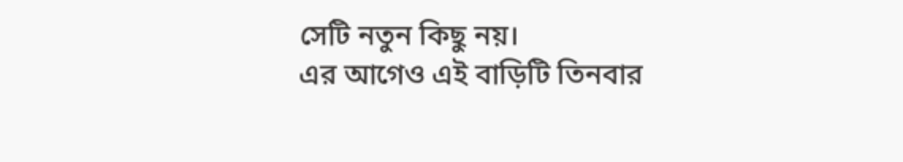সেটি নতুন কিছু নয়।
এর আগেও এই বাড়িটি তিনবার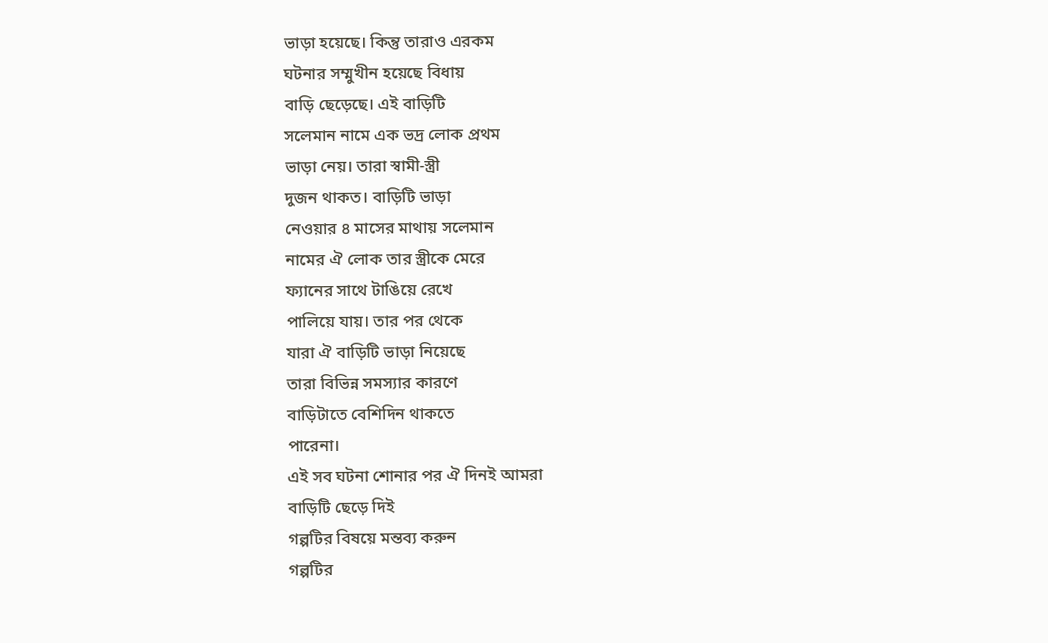ভাড়া হয়েছে। কিন্তু তারাও এরকম
ঘটনার সম্মুখীন হয়েছে বিধায়
বাড়ি ছেড়েছে। এই বাড়িটি
সলেমান নামে এক ভদ্র লোক প্রথম
ভাড়া নেয়। তারা স্বামী-স্ত্রী
দুজন থাকত। বাড়িটি ভাড়া
নেওয়ার ৪ মাসের মাথায় সলেমান
নামের ঐ লোক তার স্ত্রীকে মেরে
ফ্যানের সাথে টাঙিয়ে রেখে
পালিয়ে যায়। তার পর থেকে
যারা ঐ বাড়িটি ভাড়া নিয়েছে
তারা বিভিন্ন সমস্যার কারণে
বাড়িটাতে বেশিদিন থাকতে
পারেনা।
এই সব ঘটনা শোনার পর ঐ দিনই আমরা
বাড়িটি ছেড়ে দিই
গল্পটির বিষয়ে মন্তব্য করুন
গল্পটির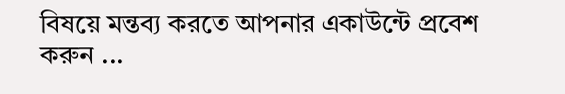বিষয়ে মন্তব্য করতে আপনার একাউন্টে প্রবেশ করুন ...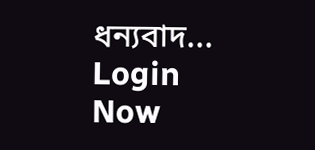ধন্যবাদ... Login Now